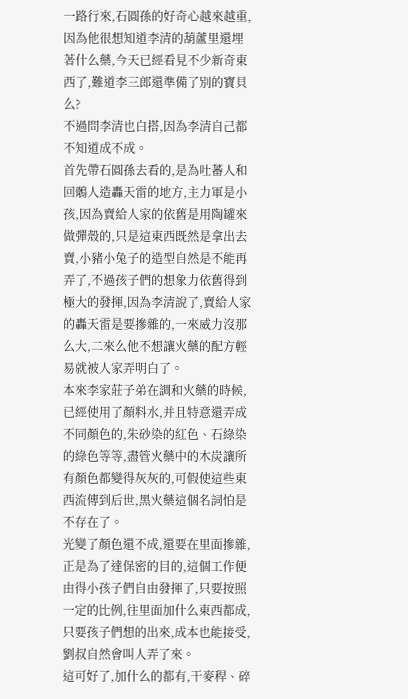一路行來,石圓孫的好奇心越來越重,因為他很想知道李清的葫蘆里還埋著什么藥,今天已經看見不少新奇東西了,難道李三郎還準備了別的寶貝么?
不過問李清也白搭,因為李清自己都不知道成不成。
首先帶石圓孫去看的,是為吐蕃人和回鶻人造轟天雷的地方,主力軍是小孩,因為賣給人家的依舊是用陶罐來做彈殼的,只是這東西既然是拿出去賣,小豬小兔子的造型自然是不能再弄了,不過孩子們的想象力依舊得到極大的發揮,因為李清說了,賣給人家的轟天雷是要摻雜的,一來威力沒那么大,二來么他不想讓火藥的配方輕易就被人家弄明白了。
本來李家莊子弟在調和火藥的時候,已經使用了顏料水,并且特意還弄成不同顏色的,朱砂染的紅色、石綠染的綠色等等,盡管火藥中的木炭讓所有顏色都變得灰灰的,可假使這些東西流傳到后世,黑火藥這個名詞怕是不存在了。
光變了顏色還不成,還要在里面摻雜,正是為了達保密的目的,這個工作便由得小孩子們自由發揮了,只要按照一定的比例,往里面加什么東西都成,只要孩子們想的出來,成本也能接受,劉叔自然會叫人弄了來。
這可好了,加什么的都有,干麥稈、碎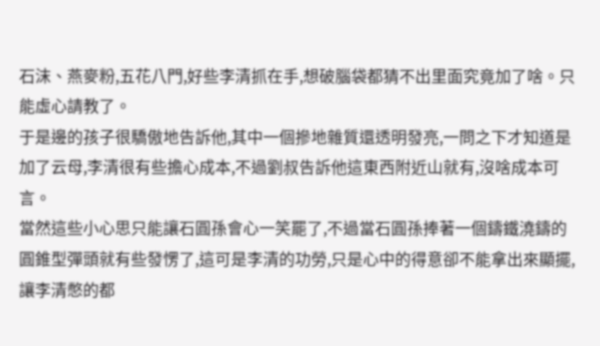石沫、燕麥粉,五花八門,好些李清抓在手,想破腦袋都猜不出里面究竟加了啥。只能虛心請教了。
于是邊的孩子很驕傲地告訴他,其中一個摻地雜質還透明發亮,一問之下才知道是加了云母,李清很有些擔心成本,不過劉叔告訴他這東西附近山就有,沒啥成本可言。
當然這些小心思只能讓石圓孫會心一笑罷了,不過當石圓孫捧著一個鑄鐵澆鑄的圓錐型彈頭就有些發愣了,這可是李清的功勞,只是心中的得意卻不能拿出來顯擺,讓李清憋的都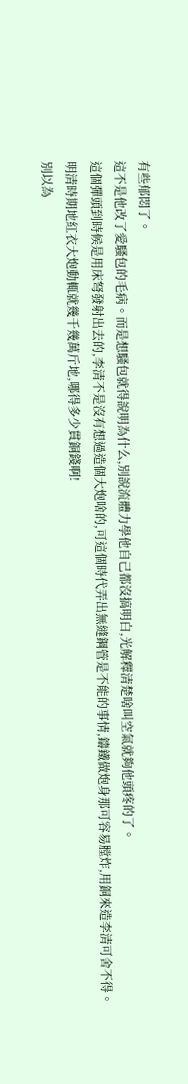有些郁悶了。
這不是他改了愛騷包的毛病。而是想騷包就得說明為什么,別說流體力學他自己都沒搞明白,光解釋清楚啥叫空氣就夠他頭疼的了。
這個彈頭到時候是用床弩發射出去的,李清不是沒有想過造個大炮啥的,可這個時代弄出無縫鋼管是不能的事情,鑄鐵做炮身那可容易膛炸,用銅來造李清可舍不得。
明清時期地紅衣大炮動輒就幾千幾萬斤地,哪得多少貫銅錢啊!
別以為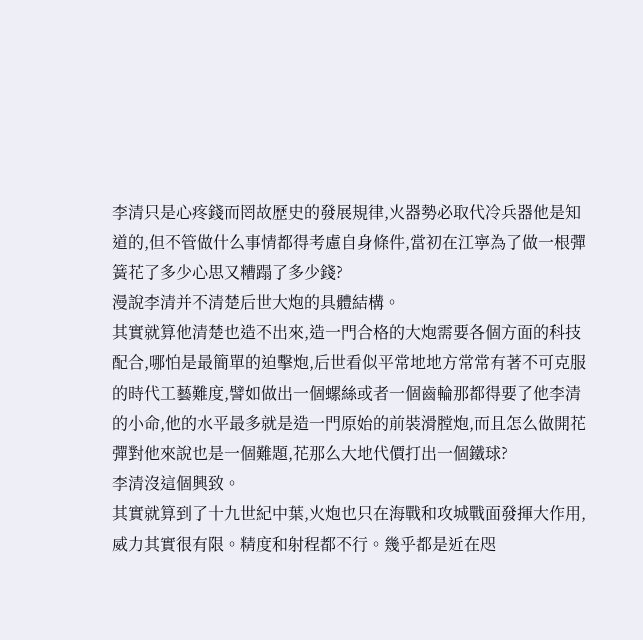李清只是心疼錢而罔故歷史的發展規律,火器勢必取代冷兵器他是知道的,但不管做什么事情都得考慮自身條件,當初在江寧為了做一根彈簧花了多少心思又糟蹋了多少錢?
漫說李清并不清楚后世大炮的具體結構。
其實就算他清楚也造不出來,造一門合格的大炮需要各個方面的科技配合,哪怕是最簡單的迫擊炮,后世看似平常地地方常常有著不可克服的時代工藝難度,譬如做出一個螺絲或者一個齒輪那都得要了他李清的小命,他的水平最多就是造一門原始的前裝滑膛炮,而且怎么做開花彈對他來說也是一個難題,花那么大地代價打出一個鐵球?
李清沒這個興致。
其實就算到了十九世紀中葉,火炮也只在海戰和攻城戰面發揮大作用,威力其實很有限。精度和射程都不行。幾乎都是近在咫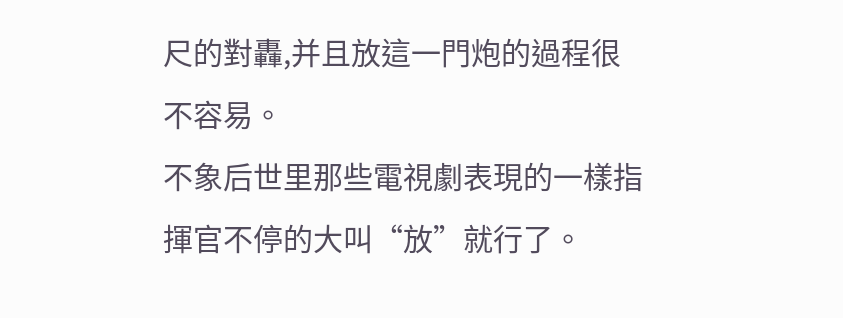尺的對轟,并且放這一門炮的過程很不容易。
不象后世里那些電視劇表現的一樣指揮官不停的大叫“放”就行了。